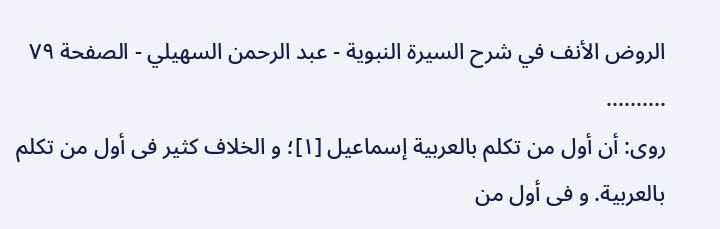الروض الأنف في شرح السيرة النبوية - عبد الرحمن السهيلي - الصفحة ٧٩
..........
روى: أن أول من تكلم بالعربية إسماعيل [١]؛ و الخلاف كثير فى أول من تكلم بالعربية. و فى أول من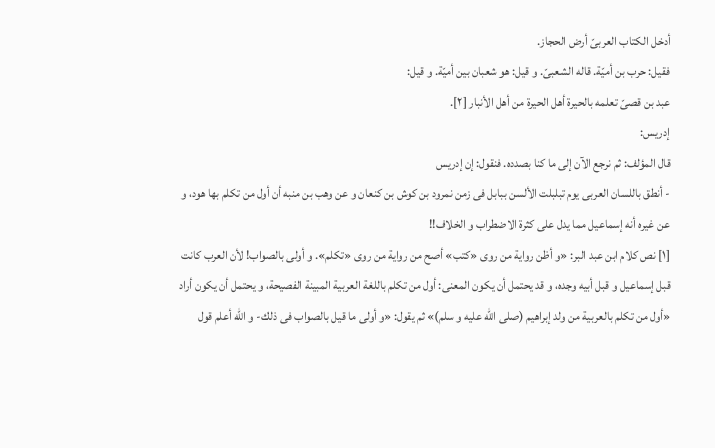أدخل الكتاب العربىّ أرض الحجاز.
فقيل: حرب بن أميّة. قاله الشعبىّ. و قيل: هو شعبان بين أميّة. و قيل:
عبد بن قصىّ تعلمه بالحيرة أهل الحيرة من أهل الأنبار [٢].
إدريس:
قال المؤلف: ثم نرجع الآن إلى ما كنا بصدده. فنقول: إن إدريس
- أنطق باللسان العربى يوم تبلبلت الألسن ببابل فى زمن نمرود بن كوش بن كنعان و عن وهب بن منبه أن أول من تكلم بها هود، و عن غيره أنه إسماعيل مما يدل على كثرة الاضطراب و الخلاف!!
[١] نص كلام ابن عبد البر: «و أظن رواية من روى «كتب» أصح من رواية من روى «تكلم». و أولى بالصواب! لأن العرب كانت قبل إسماعيل و قبل أبيه وجده، و قد يحتمل أن يكون المعنى: أول من تكلم باللغة العربية المبينة الفصيحة، و يحتمل أن يكون أراد «أول من تكلم بالعربية من ولد إبراهيم (صلى الله عليه و سلم)» ثم يقول: «و أولى ما قيل بالصواب فى ذلك- و اللّه أعلم قول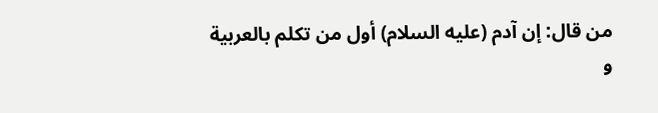من قال: إن آدم (عليه السلام) أول من تكلم بالعربية و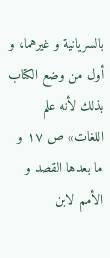بالسريانية و غيرهما، و أول من وضع الكتاب بذلك لأنه علم اللغات» ص ١٧ و ما بعدها القصد و الأمم لابن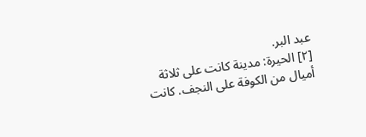عبد البر.
[٢] الحيرة: مدينة كانت على ثلاثة أميال من الكوفة على النجف. كانت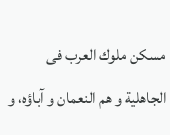مسكن ملوك العرب فى الجاهلية و هم النعمان و آباؤه، و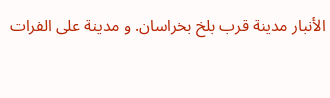الأنبار مدينة قرب بلخ بخراسان. و مدينة على الفرات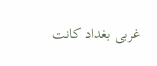غربى بغداد كانت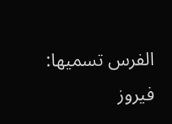الفرس تسميها: فيروز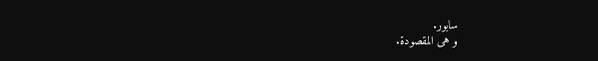سابور.
و هى المقصودة.